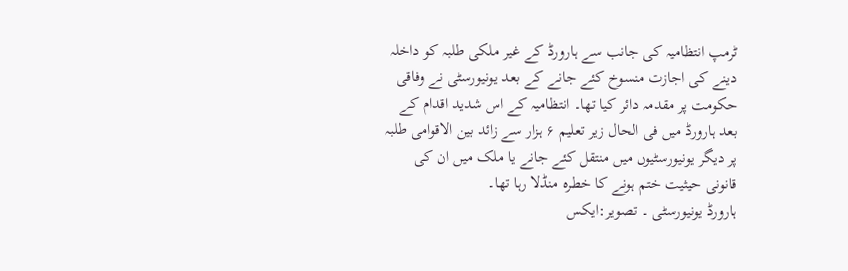ٹرمپ انتظامیہ کی جانب سے ہارورڈ کے غیر ملکی طلبہ کو داخلہ دینے کی اجازت منسوخ کئے جانے کے بعد یونیورسٹی نے وفاقی حکومت پر مقدمہ دائر کیا تھا۔ انتظامیہ کے اس شدید اقدام کے بعد ہارورڈ میں فی الحال زیر تعلیم ۶ ہزار سے زائد بین الاقوامی طلبہ پر دیگر یونیورسٹیوں میں منتقل کئے جانے یا ملک میں ان کی قانونی حیثیت ختم ہونے کا خطرہ منڈلا رہا تھا۔
ہارورڈ یونیورسٹی ۔ تصویر:ایکس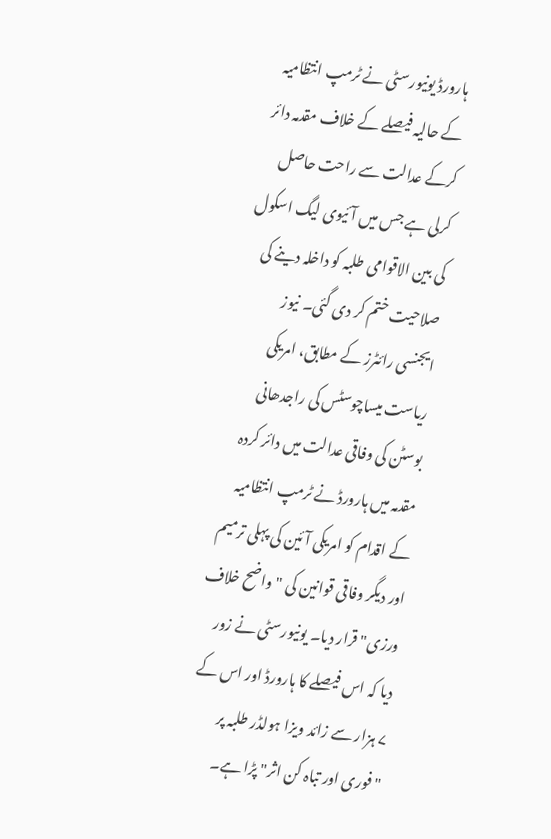ہارورڈ یونیورسٹی نے ٹرمپ انتظامیہ کے حالیہ فیصلے کے خلاف مقدمہ دائر کرکے عدالت سے راحت حاصل کرلی ہے جس میں آئیوی لیگ اسکول کی بین الاقوامی طلبہ کو داخلہ دینے کی صلاحیت ختم کر دی گئی۔ نیوز ایجنسی رائٹرز کے مطابق، امریکی ریاست میساچوسٹس کی راجدھانی بوسٹن کی وفاقی عدالت میں دائر کردہ مقدمہ میں ہارورڈ نے ٹرمپ انتظامیہ کے اقدام کو امریکی آئین کی پہلی ترمیم اور دیگر وفاقی قوانین کی "واضح خلاف ورزی" قرار دیا۔ یونیورسٹی نے زور دیا کہ اس فیصلے کا ہارورڈ اور اس کے ۷ ہزار سے زائد ویزا ہولڈر طلبہ پر "فوری اور تباہ کن اثر" پڑا ہے۔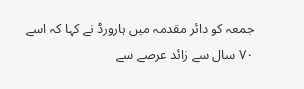جمعہ کو دائر مقدمہ میں ہارورڈ نے کہا کہ اسے ۷۰ سال سے زائد عرصے سے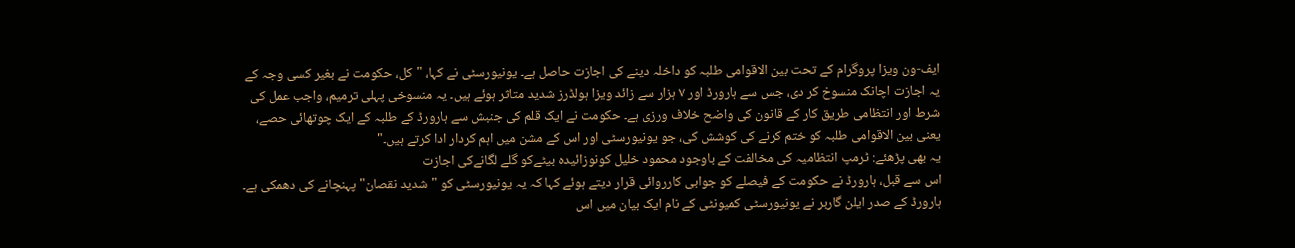ایف-ون ویزا پروگرام کے تحت بین الاقوامی طلبہ کو داخلہ دینے کی اجازت حاصل ہے۔ یونیورسٹی نے کہا، "کل، حکومت نے بغیر کسی وجہ کے یہ اجازت اچانک منسوخ کر دی، جس سے ہارورڈ اور ۷ ہزار سے زائد ویزا ہولڈرز شدید متاثر ہوئے ہیں۔ یہ منسوخی پہلی ترمیم، واجب عمل کی شرط اور انتظامی طریق کار کے قانون کی واضح خلاف ورزی ہے۔ حکومت نے ایک قلم کی جنبش سے ہارورڈ کے طلبہ کے ایک چوتھائی حصے، یعنی بین الاقوامی طلبہ کو ختم کرنے کی کوشش کی، جو یونیورسٹی اور اس کے مشن میں اہم کردار ادا کرتے ہیں۔"
یہ بھی پڑھئے: ٹرمپ انتظامیہ کی مخالفت کے باوجود محمود خلیل کونوزائیدہ بیٹےکو گلے لگانےکی اجازت
اس سے قبل، ہارورڈ نے حکومت کے فیصلے کو جوابی کارروائی قرار دیتے ہوئے کہا کہ یہ یونیورسٹی کو "شدید نقصان" پہنچانے کی دھمکی ہے۔ ہارورڈ کے صدر ایلن گاربر نے یونیورسٹی کمیونٹی کے نام ایک بیان میں اس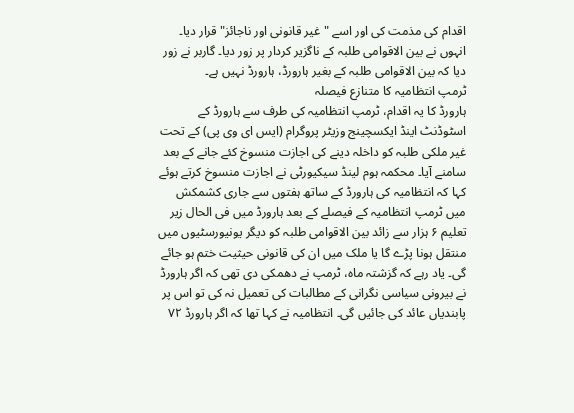اقدام کی مذمت کی اور اسے "غیر قانونی اور ناجائز" قرار دیا۔ انہوں نے بین الاقوامی طلبہ کے ناگزیر کردار پر زور دیا۔ گاربر نے زور دیا کہ بین الاقوامی طلبہ کے بغیر ہارورڈ، ہارورڈ نہیں ہے۔
ٹرمپ انتظامیہ کا متنازع فیصلہ
ہارورڈ کا یہ اقدام، ٹرمپ انتظامیہ کی طرف سے ہارورڈ کے اسٹوڈنٹ اینڈ ایکسچینج وزیٹر پروگرام (ایس ای وی پی) کے تحت غیر ملکی طلبہ کو داخلہ دینے کی اجازت منسوخ کئے جانے کے بعد سامنے آیا۔ محکمہ ہوم لینڈ سیکیورٹی نے اجازت منسوخ کرتے ہوئے کہا کہ انتظامیہ کی ہارورڈ کے ساتھ ہفتوں سے جاری کشمکش میں ٹرمپ انتظامیہ کے فیصلے کے بعد ہارورڈ میں فی الحال زیر تعلیم ۶ ہزار سے زائد بین الاقوامی طلبہ کو دیگر یونیورسٹیوں میں منتقل ہونا پڑے گا یا ملک میں ان کی قانونی حیثیت ختم ہو جائے گی۔ یاد رہے کہ گزشتہ ماہ، ٹرمپ نے دھمکی دی تھی کہ اگر ہارورڈ نے بیرونی سیاسی نگرانی کے مطالبات کی تعمیل نہ کی تو اس پر پابندیاں عائد کی جائیں گی۔ انتظامیہ نے کہا تھا کہ اگر ہارورڈ ۷۲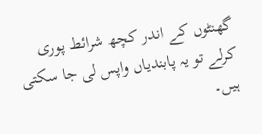گھنٹوں کے اندر کچھ شرائط پوری کرلے تو یہ پابندیاں واپس لی جا سکتی ہیں۔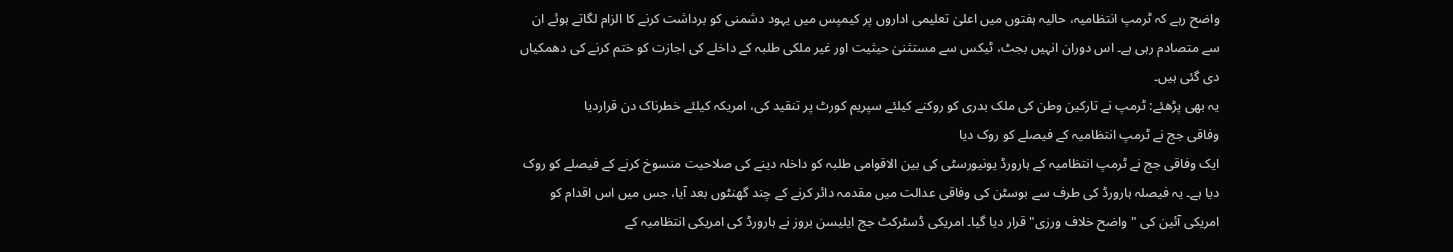واضح رہے کہ ٹرمپ انتظامیہ، حالیہ ہفتوں میں اعلیٰ تعلیمی اداروں پر کیمپس میں یہود دشمنی کو برداشت کرنے کا الزام لگاتے ہوئے ان سے متصادم رہی ہے۔ اس دوران انہیں بجٹ، ٹیکس سے مستثنیٰ حیثیت اور غیر ملکی طلبہ کے داخلے کی اجازت کو ختم کرنے کی دھمکیاں دی گئی ہیں۔
یہ بھی پڑھئے: ٹرمپ نے تارکین وطن کی ملک بدری کو روکنے کیلئے سپریم کورٹ پر تنقید کی، امریکہ کیلئے خطرناک دن قراردیا
وفاقی جج نے ٹرمپ انتظامیہ کے فیصلے کو روک دیا
ایک وفاقی جج نے ٹرمپ انتظامیہ کے ہارورڈ یونیورسٹی کی بین الاقوامی طلبہ کو داخلہ دینے کی صلاحیت منسوخ کرنے کے فیصلے کو روک دیا ہے۔ یہ فیصلہ ہارورڈ کی طرف سے بوسٹن کی وفاقی عدالت میں مقدمہ دائر کرنے کے چند گھنٹوں بعد آیا، جس میں اس اقدام کو امریکی آئین کی "واضح خلاف ورزی" قرار دیا گیا۔ امریکی ڈسٹرکٹ جج ایلیسن بروز نے ہارورڈ کی امریکی انتظامیہ کے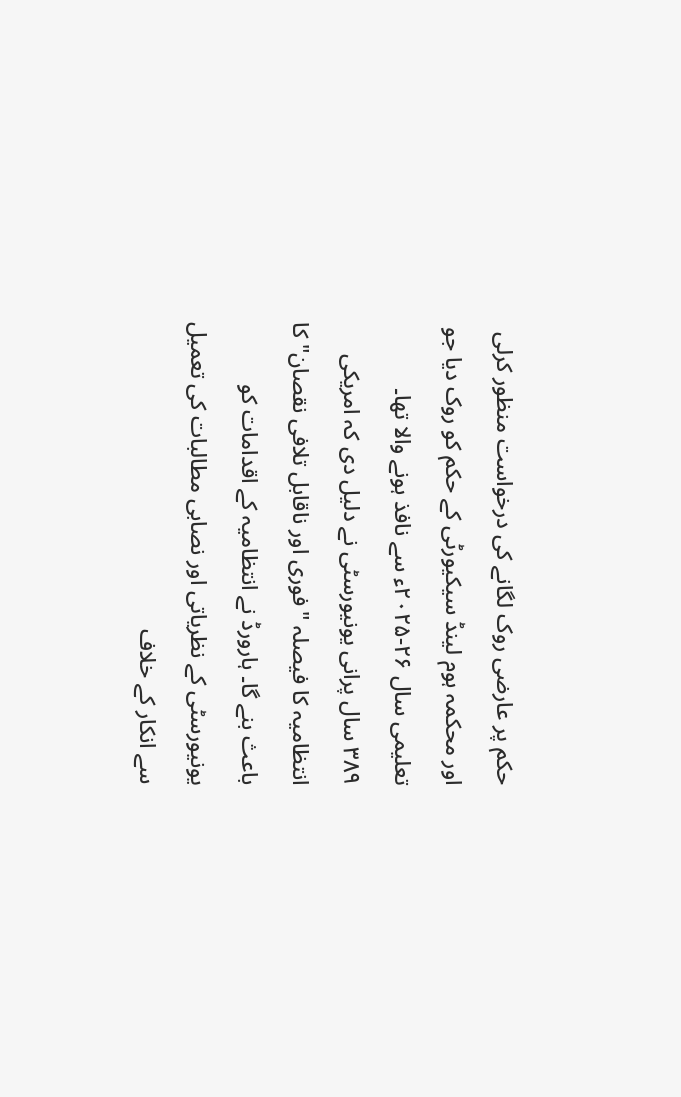حکم پر عارضی روک لگانے کی درخواست منظور کرلی اور محکمہ ہوم لینڈ سیکیورٹی کے حکم کو روک دیا جو تعلیمی سال ۲۶-۲۰۲۵ء سے نافذ ہونے والا تھا۔
۳۸۹ سال پرانی یونیورسٹی نے دلیل دی کہ امریکی انتظامیہ کا فیصلہ "فوری اور ناقابل تلافی نقصان" کا باعث بنے گا۔ ہارورڈ نے انتظامیہ کے اقدامات کو یونیورسٹی کے نظریاتی اور نصابی مطالبات کی تعمیل سے انکار کے خلاف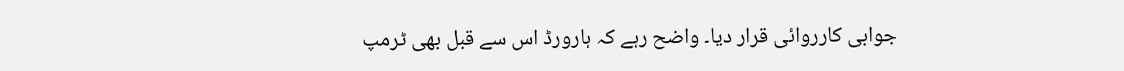جوابی کارروائی قرار دیا۔ واضح رہے کہ ہارورڈ اس سے قبل بھی ٹرمپ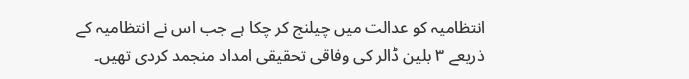انتظامیہ کو عدالت میں چیلنج کر چکا ہے جب اس نے انتظامیہ کے ذریعے ۳ بلین ڈالر کی وفاقی تحقیقی امداد منجمد کردی تھیں۔